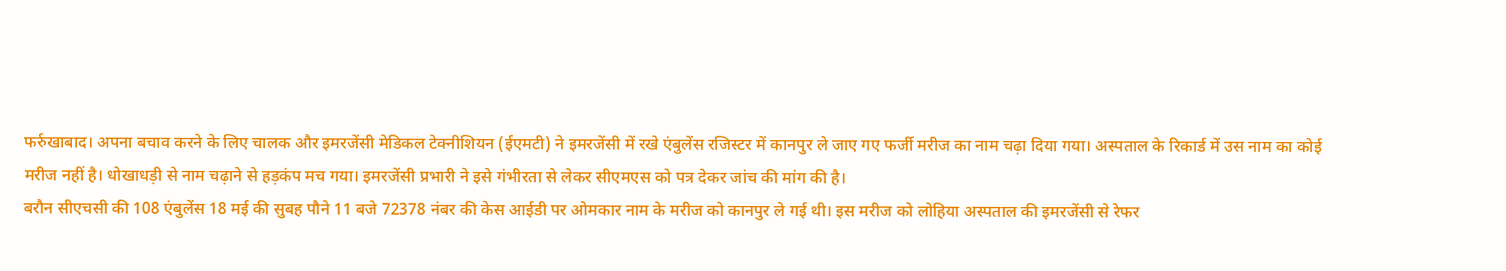फर्रुखाबाद। अपना बचाव करने के लिए चालक और इमरजेंसी मेडिकल टेक्नीशियन (ईएमटी) ने इमरजेंसी में रखे एंबुलेंस रजिस्टर में कानपुर ले जाए गए फर्जी मरीज का नाम चढ़ा दिया गया। अस्पताल के रिकार्ड में उस नाम का कोई मरीज नहीं है। धोखाधड़ी से नाम चढ़ाने से हड़कंप मच गया। इमरजेंसी प्रभारी ने इसे गंभीरता से लेकर सीएमएस को पत्र देकर जांच की मांग की है।
बरौन सीएचसी की 108 एंबुलेंस 18 मई की सुबह पौने 11 बजे 72378 नंबर की केस आईडी पर ओमकार नाम के मरीज को कानपुर ले गई थी। इस मरीज को लोहिया अस्पताल की इमरजेंसी से रेफर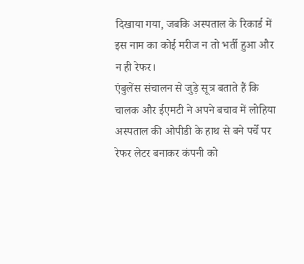दिखाया गया, जबकि अस्पताल के रिकार्ड में इस नाम का कोई मरीज न तो भर्ती हुआ और न ही रेफर।
एंबुलेंस संचालन से जुड़े सूत्र बताते हैं कि चालक और ईएमटी ने अपने बचाव में लोहिया अस्पताल की ओपीडी के हाथ से बने पर्चे पर रेफर लेटर बनाकर कंपनी को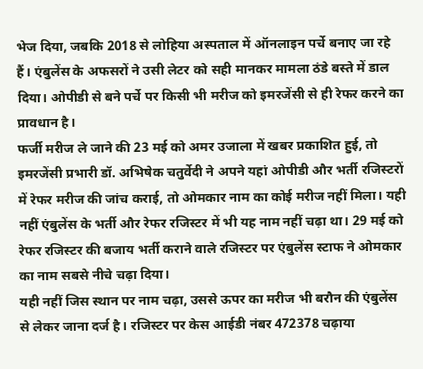भेज दिया, जबकि 2018 से लोहिया अस्पताल में ऑनलाइन पर्चे बनाए जा रहे हैं। एंबुलेंस के अफसरों ने उसी लेटर को सही मानकर मामला ठंडे बस्ते में डाल दिया। ओपीडी से बने पर्चे पर किसी भी मरीज को इमरजेंसी से ही रेफर करने का प्रावधान है।
फर्जी मरीज ले जाने की 23 मई को अमर उजाला में खबर प्रकाशित हुई, तो इमरजेंसी प्रभारी डॉ. अभिषेक चतुर्वेदी ने अपने यहां ओपीडी और भर्ती रजिस्टरों में रेफर मरीज की जांच कराई, तो ओमकार नाम का कोई मरीज नहीं मिला। यही नहीं एंबुलेंस के भर्ती और रेफर रजिस्टर में भी यह नाम नहीं चढ़ा था। 29 मई को रेफर रजिस्टर की बजाय भर्ती कराने वाले रजिस्टर पर एंबुलेंस स्टाफ ने ओमकार का नाम सबसे नीचे चढ़ा दिया।
यही नहीं जिस स्थान पर नाम चढ़ा, उससे ऊपर का मरीज भी बरौन की एंबुलेंस से लेकर जाना दर्ज है। रजिस्टर पर केस आईडी नंबर 472378 चढ़ाया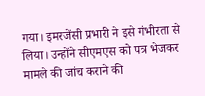गया। इमरजेंसी प्रभारी ने इसे गंभीरता से लिया। उन्होंने सीएमएस को पत्र भेजकर मामले की जांच कराने की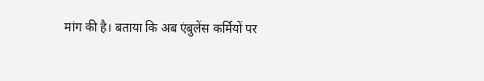मांग की है। बताया कि अब एंबुलेंस कर्मियों पर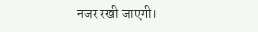नजर रखी जाएगी।